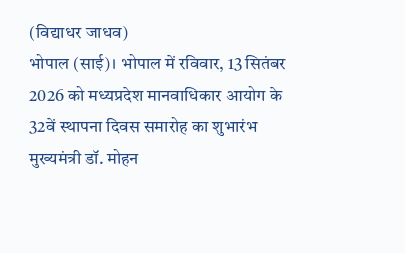(विद्याधर जाधव)
भोपाल (साई)। भोपाल में रविवार, 13 सितंबर 2026 को मध्यप्रदेश मानवाधिकार आयोग के 32वें स्थापना दिवस समारोह का शुभारंभ मुख्यमंत्री डॉ. मोहन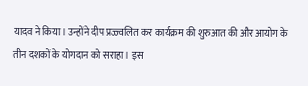यादव ने किया। उन्होंने दीप प्रज्ज्वलित कर कार्यक्रम की शुरुआत की और आयोग के तीन दशकों के योगदान को सराहा। इस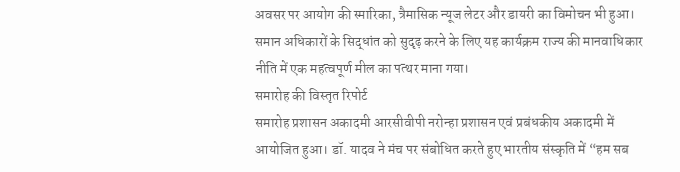अवसर पर आयोग की स्मारिका, त्रैमासिक न्यूज लेटर और डायरी का विमोचन भी हुआ। समान अधिकारों के सिद्धांत को सुदृढ़ करने के लिए यह कार्यक्रम राज्य की मानवाधिकार नीति में एक महत्वपूर्ण मील का पत्थर माना गया।
समारोह की विस्तृत रिपोर्ट
समारोह प्रशासन अकादमी आरसीवीपी नरोन्हा प्रशासन एवं प्रबंधकीय अकादमी में आयोजित हुआ। डॉ. यादव ने मंच पर संबोधित करते हुए भारतीय संस्कृति में “हम सब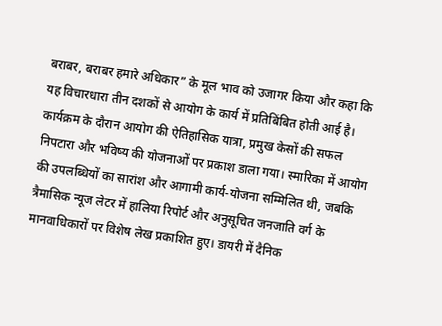बराबर, बराबर हमारे अधिकार” के मूल भाव को उजागर किया और कहा कि यह विचारधारा तीन दशकों से आयोग के कार्य में प्रतिबिंबित होती आई है। कार्यक्रम के दौरान आयोग की ऐतिहासिक यात्रा, प्रमुख केसों की सफल निपटारा और भविष्य की योजनाओं पर प्रकाश डाला गया। स्मारिका में आयोग की उपलब्धियों का सारांश और आगामी कार्य‑योजना सम्मिलित थी, जबकि त्रैमासिक न्यूज लेटर में हालिया रिपोर्ट और अनुसूचित जनजाति वर्ग के मानवाधिकारों पर विशेष लेख प्रकाशित हुए। डायरी में दैनिक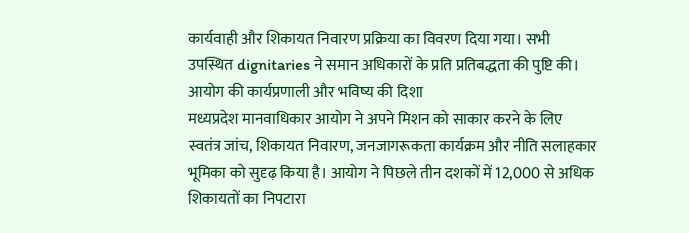कार्यवाही और शिकायत निवारण प्रक्रिया का विवरण दिया गया। सभी उपस्थित dignitaries ने समान अधिकारों के प्रति प्रतिबद्धता की पुष्टि की।
आयोग की कार्यप्रणाली और भविष्य की दिशा
मध्यप्रदेश मानवाधिकार आयोग ने अपने मिशन को साकार करने के लिए स्वतंत्र जांच, शिकायत निवारण, जनजागरूकता कार्यक्रम और नीति सलाहकार भूमिका को सुदृढ़ किया है। आयोग ने पिछले तीन दशकों में 12,000 से अधिक शिकायतों का निपटारा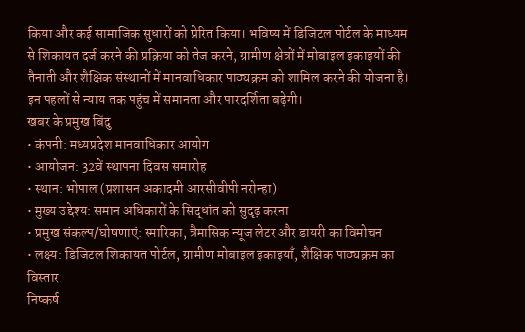किया और कई सामाजिक सुधारों को प्रेरित किया। भविष्य में डिजिटल पोर्टल के माध्यम से शिकायत दर्ज करने की प्रक्रिया को तेज करने, ग्रामीण क्षेत्रों में मोबाइल इकाइयों की तैनाती और शैक्षिक संस्थानों में मानवाधिकार पाठ्यक्रम को शामिल करने की योजना है। इन पहलों से न्याय तक पहुंच में समानता और पारदर्शिता बढ़ेगी।
खबर के प्रमुख बिंदु
• कंपनी: मध्यप्रदेश मानवाधिकार आयोग
• आयोजन: 32वें स्थापना दिवस समारोह
• स्थान: भोपाल (प्रशासन अकादमी आरसीवीपी नरोन्हा)
• मुख्य उद्देश्य: समान अधिकारों के सिद्धांत को सुदृढ़ करना
• प्रमुख संकल्प/घोषणाएं: स्मारिका, त्रैमासिक न्यूज लेटर और डायरी का विमोचन
• लक्ष्य: डिजिटल शिकायत पोर्टल, ग्रामीण मोबाइल इकाइयाँ, शैक्षिक पाठ्यक्रम का विस्तार
निष्कर्ष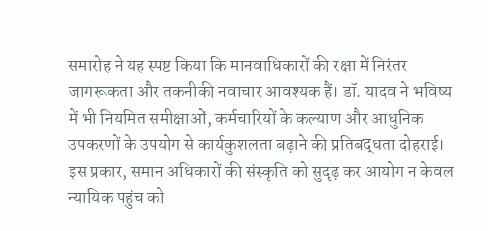समारोह ने यह स्पष्ट किया कि मानवाधिकारों की रक्षा में निरंतर जागरूकता और तकनीकी नवाचार आवश्यक हैं। डॉ. यादव ने भविष्य में भी नियमित समीक्षाओं, कर्मचारियों के कल्याण और आधुनिक उपकरणों के उपयोग से कार्यकुशलता बढ़ाने की प्रतिबद्धता दोहराई। इस प्रकार, समान अधिकारों की संस्कृति को सुदृढ़ कर आयोग न केवल न्यायिक पहुंच को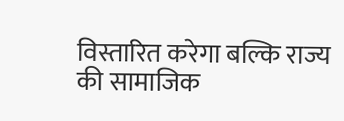विस्तारित करेगा बल्कि राज्य की सामाजिक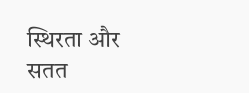स्थिरता और सतत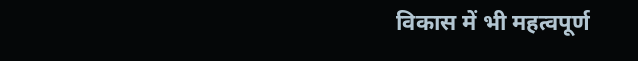विकास में भी महत्वपूर्ण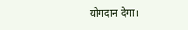योगदान देगा।